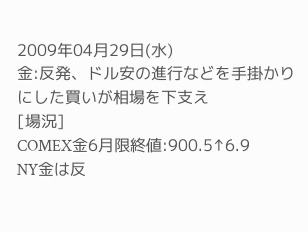2009年04月29日(水)
金:反発、ドル安の進行などを手掛かりにした買いが相場を下支え
[場況]
COMEX金6月限終値:900.5↑6.9
NY金は反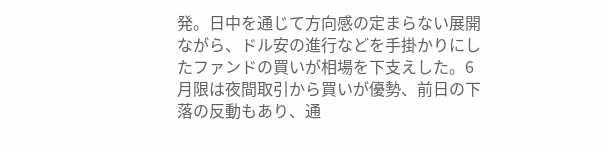発。日中を通じて方向感の定まらない展開ながら、ドル安の進行などを手掛かりにしたファンドの買いが相場を下支えした。6月限は夜間取引から買いが優勢、前日の下落の反動もあり、通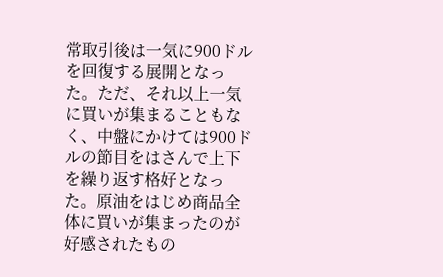常取引後は一気に900ドルを回復する展開となった。ただ、それ以上一気に買いが集まることもなく、中盤にかけては900ドルの節目をはさんで上下を繰り返す格好となった。原油をはじめ商品全体に買いが集まったのが好感されたもの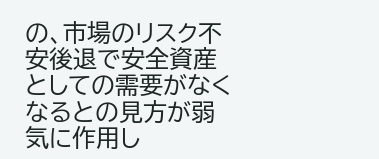の、市場のリスク不安後退で安全資産としての需要がなくなるとの見方が弱気に作用し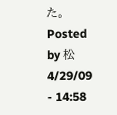た。
Posted by 松 4/29/09 - 14:58